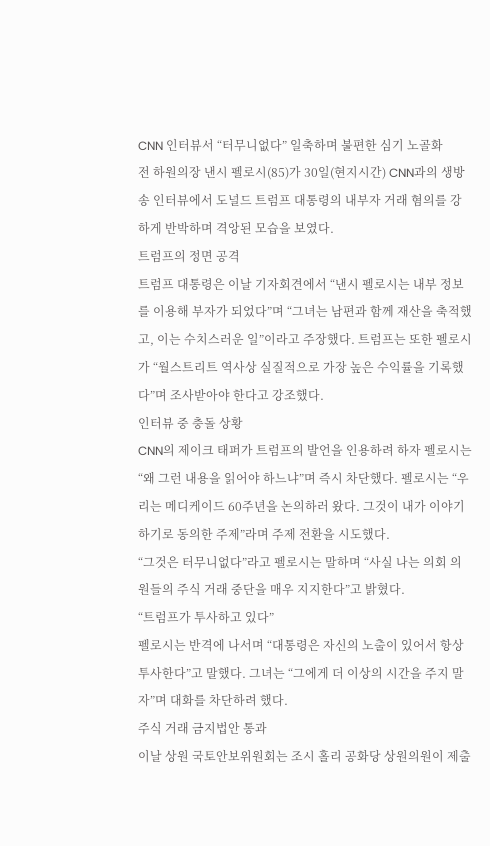CNN 인터뷰서 “터무니없다” 일축하며 불편한 심기 노골화
전 하원의장 낸시 펠로시(85)가 30일(현지시간) CNN과의 생방송 인터뷰에서 도널드 트럼프 대통령의 내부자 거래 혐의를 강하게 반박하며 격앙된 모습을 보였다.
트럼프의 정면 공격
트럼프 대통령은 이날 기자회견에서 “낸시 펠로시는 내부 정보를 이용해 부자가 되었다”며 “그녀는 남편과 함께 재산을 축적했고, 이는 수치스러운 일”이라고 주장했다. 트럼프는 또한 펠로시가 “월스트리트 역사상 실질적으로 가장 높은 수익률을 기록했다”며 조사받아야 한다고 강조했다.
인터뷰 중 충돌 상황
CNN의 제이크 태퍼가 트럼프의 발언을 인용하려 하자 펠로시는 “왜 그런 내용을 읽어야 하느냐”며 즉시 차단했다. 펠로시는 “우리는 메디케이드 60주년을 논의하러 왔다. 그것이 내가 이야기하기로 동의한 주제”라며 주제 전환을 시도했다.
“그것은 터무니없다”라고 펠로시는 말하며 “사실 나는 의회 의원들의 주식 거래 중단을 매우 지지한다”고 밝혔다.
“트럼프가 투사하고 있다”
펠로시는 반격에 나서며 “대통령은 자신의 노출이 있어서 항상 투사한다”고 말했다. 그녀는 “그에게 더 이상의 시간을 주지 말자”며 대화를 차단하려 했다.
주식 거래 금지법안 통과
이날 상원 국토안보위원회는 조시 홀리 공화당 상원의원이 제출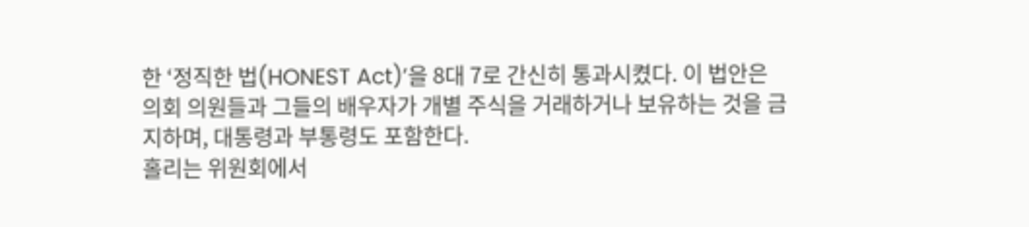한 ‘정직한 법(HONEST Act)’을 8대 7로 간신히 통과시켰다. 이 법안은 의회 의원들과 그들의 배우자가 개별 주식을 거래하거나 보유하는 것을 금지하며, 대통령과 부통령도 포함한다.
홀리는 위원회에서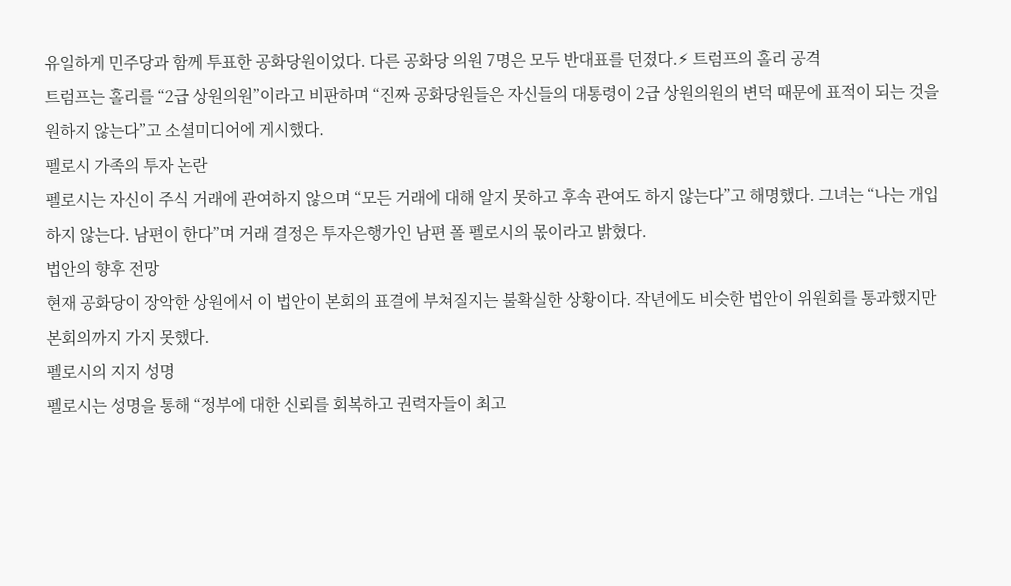유일하게 민주당과 함께 투표한 공화당원이었다. 다른 공화당 의원 7명은 모두 반대표를 던졌다.⚡ 트럼프의 홀리 공격
트럼프는 홀리를 “2급 상원의원”이라고 비판하며 “진짜 공화당원들은 자신들의 대통령이 2급 상원의원의 변덕 때문에 표적이 되는 것을 원하지 않는다”고 소셜미디어에 게시했다.
펠로시 가족의 투자 논란
펠로시는 자신이 주식 거래에 관여하지 않으며 “모든 거래에 대해 알지 못하고 후속 관여도 하지 않는다”고 해명했다. 그녀는 “나는 개입하지 않는다. 남편이 한다”며 거래 결정은 투자은행가인 남편 폴 펠로시의 몫이라고 밝혔다.
법안의 향후 전망
현재 공화당이 장악한 상원에서 이 법안이 본회의 표결에 부쳐질지는 불확실한 상황이다. 작년에도 비슷한 법안이 위원회를 통과했지만 본회의까지 가지 못했다.
펠로시의 지지 성명
펠로시는 성명을 통해 “정부에 대한 신뢰를 회복하고 권력자들이 최고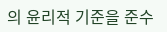의 윤리적 기준을 준수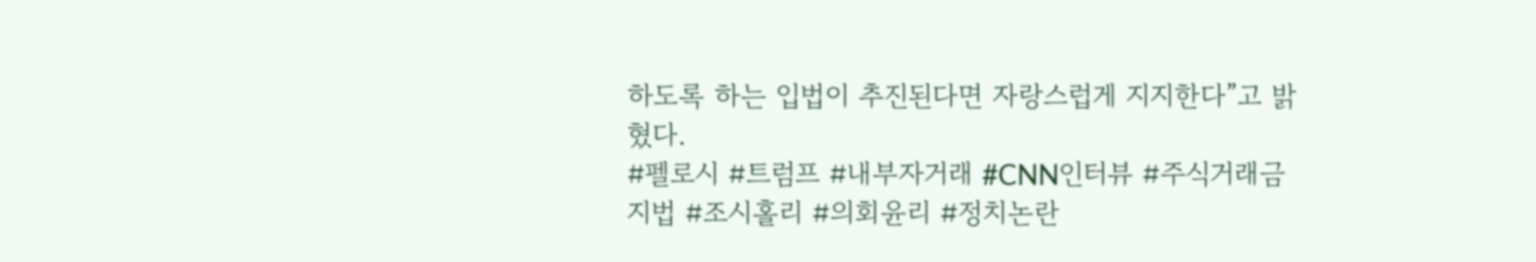하도록 하는 입법이 추진된다면 자랑스럽게 지지한다”고 밝혔다.
#펠로시 #트럼프 #내부자거래 #CNN인터뷰 #주식거래금지법 #조시홀리 #의회윤리 #정치논란